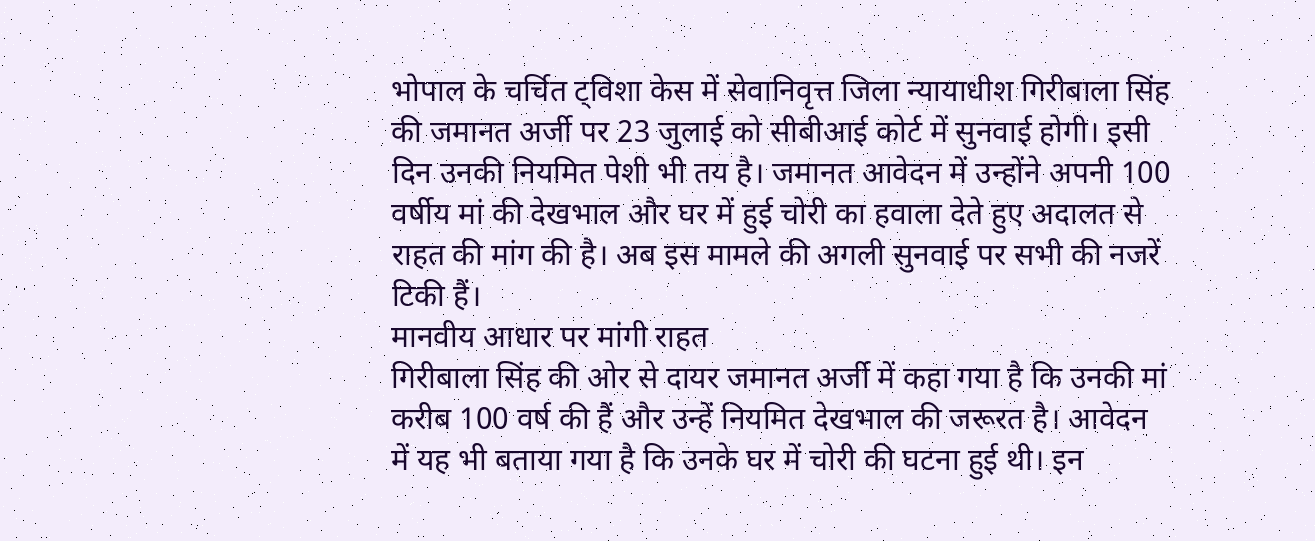भोपाल के चर्चित ट्विशा केस में सेवानिवृत्त जिला न्यायाधीश गिरीबाला सिंह की जमानत अर्जी पर 23 जुलाई को सीबीआई कोर्ट में सुनवाई होगी। इसी दिन उनकी नियमित पेशी भी तय है। जमानत आवेदन में उन्होंने अपनी 100 वर्षीय मां की देखभाल और घर में हुई चोरी का हवाला देते हुए अदालत से राहत की मांग की है। अब इस मामले की अगली सुनवाई पर सभी की नजरें टिकी हैं।
मानवीय आधार पर मांगी राहत
गिरीबाला सिंह की ओर से दायर जमानत अर्जी में कहा गया है कि उनकी मां करीब 100 वर्ष की हैं और उन्हें नियमित देखभाल की जरूरत है। आवेदन में यह भी बताया गया है कि उनके घर में चोरी की घटना हुई थी। इन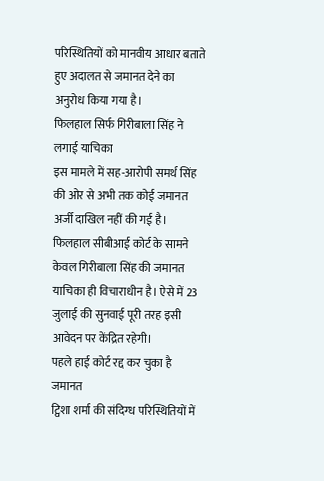परिस्थितियों को मानवीय आधार बताते हुए अदालत से जमानत देने का अनुरोध किया गया है।
फिलहाल सिर्फ गिरीबाला सिंह ने लगाई याचिका
इस मामले में सह-आरोपी समर्थ सिंह की ओर से अभी तक कोई जमानत अर्जी दाखिल नहीं की गई है। फिलहाल सीबीआई कोर्ट के सामने केवल गिरीबाला सिंह की जमानत याचिका ही विचाराधीन है। ऐसे में 23 जुलाई की सुनवाई पूरी तरह इसी आवेदन पर केंद्रित रहेगी।
पहले हाई कोर्ट रद्द कर चुका है जमानत
ट्विशा शर्मा की संदिग्ध परिस्थितियों में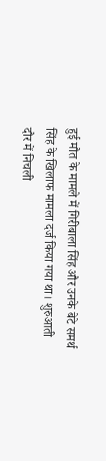हुई मौत के मामले में गिरीबाला सिंह और उनके बेटे समर्थ सिंह के खिलाफ मामला दर्ज किया गया था। शुरुआती दौर में निचली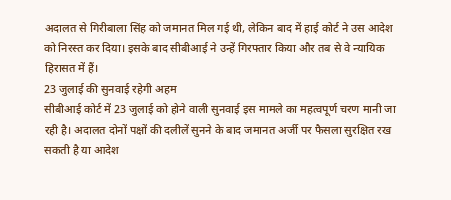अदालत से गिरीबाला सिंह को जमानत मिल गई थी, लेकिन बाद में हाई कोर्ट ने उस आदेश को निरस्त कर दिया। इसके बाद सीबीआई ने उन्हें गिरफ्तार किया और तब से वे न्यायिक हिरासत में हैं।
23 जुलाई की सुनवाई रहेगी अहम
सीबीआई कोर्ट में 23 जुलाई को होने वाली सुनवाई इस मामले का महत्वपूर्ण चरण मानी जा रही है। अदालत दोनों पक्षों की दलीलें सुनने के बाद जमानत अर्जी पर फैसला सुरक्षित रख सकती है या आदेश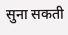सुना सकती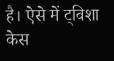है। ऐसे में ट्विशा केस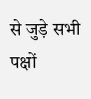से जुड़े सभी पक्षों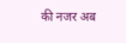की नजर अब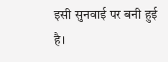इसी सुनवाई पर बनी हुई है।